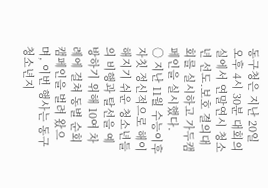동구청은 지난 20일 오후 4시 30분 대회의실에서 연말연시 청소년 선도․보호 결의대회를 실시하고 가두캠페인을 실시했다.
○ 지난 11월 수능이후 자칫 정신적으로 해이해지기 쉬운 청소년들의 비행과 탈선을 예방하기 위해 10여 차례에 걸쳐 동별 순회캠페인을 벌려 왔으며, 이번 행사는 동구청소년지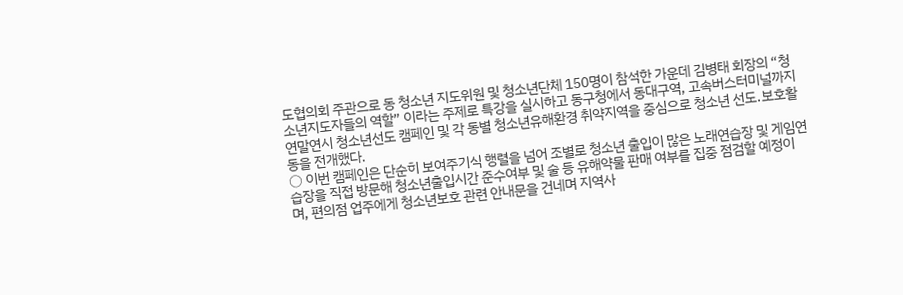도협의회 주관으로 동 청소년 지도위원 및 청소년단체 150명이 참석한 가운데 김병태 회장의 “청소년지도자들의 역할” 이라는 주제로 특강을 실시하고 동구청에서 동대구역, 고속버스터미널까지 연말연시 청소년선도 캠페인 및 각 동별 청소년유해환경 취약지역을 중심으로 청소년 선도․보호활동을 전개했다.
○ 이번 캠페인은 단순히 보여주기식 행렬을 넘어 조별로 청소년 출입이 많은 노래연습장 및 게임연습장을 직접 방문해 청소년출입시간 준수여부 및 술 등 유해약물 판매 여부를 집중 점검할 예정이며, 편의점 업주에게 청소년보호 관련 안내문을 건네며 지역사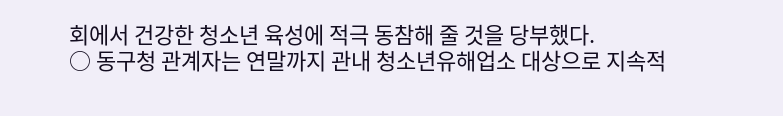회에서 건강한 청소년 육성에 적극 동참해 줄 것을 당부했다.
○ 동구청 관계자는 연말까지 관내 청소년유해업소 대상으로 지속적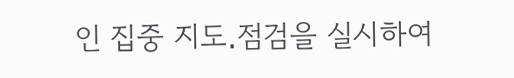인 집중 지도․점검을 실시하여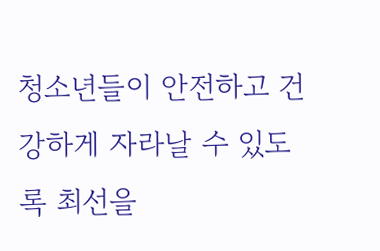청소년들이 안전하고 건강하게 자라날 수 있도록 최선을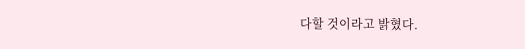다할 것이라고 밝혔다.